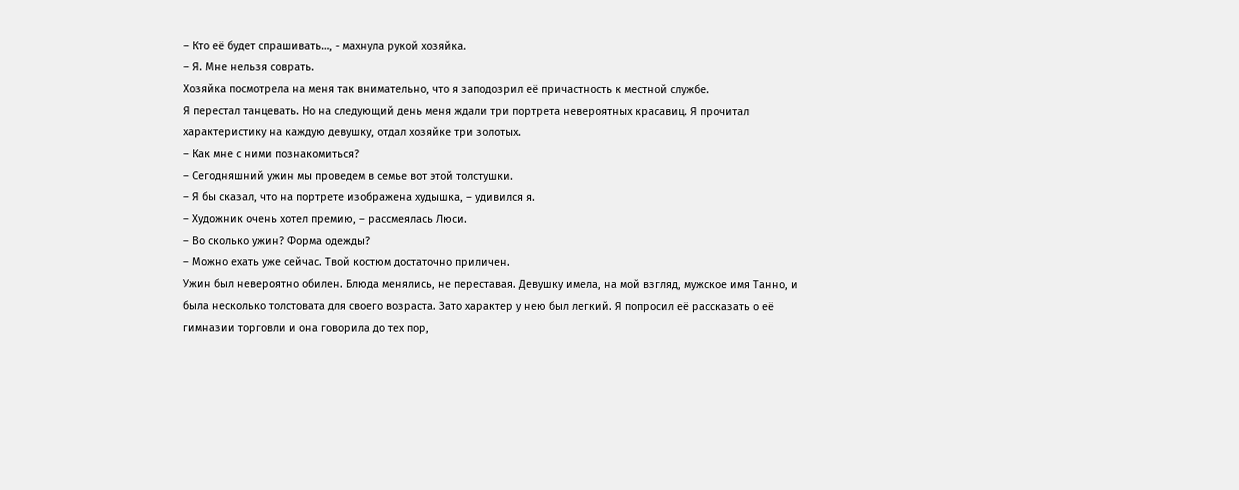– Кто её будет спрашивать…, - махнула рукой хозяйка.
– Я. Мне нельзя соврать.
Хозяйка посмотрела на меня так внимательно, что я заподозрил её причастность к местной службе.
Я перестал танцевать. Но на следующий день меня ждали три портрета невероятных красавиц. Я прочитал характеристику на каждую девушку, отдал хозяйке три золотых.
– Как мне с ними познакомиться?
– Сегодняшний ужин мы проведем в семье вот этой толстушки.
– Я бы сказал, что на портрете изображена худышка, – удивился я.
– Художник очень хотел премию, – рассмеялась Люси.
– Во сколько ужин? Форма одежды?
– Можно ехать уже сейчас. Твой костюм достаточно приличен.
Ужин был невероятно обилен. Блюда менялись, не переставая. Девушку имела, на мой взгляд, мужское имя Танно, и была несколько толстовата для своего возраста. Зато характер у нею был легкий. Я попросил её рассказать о её гимназии торговли и она говорила до тех пор,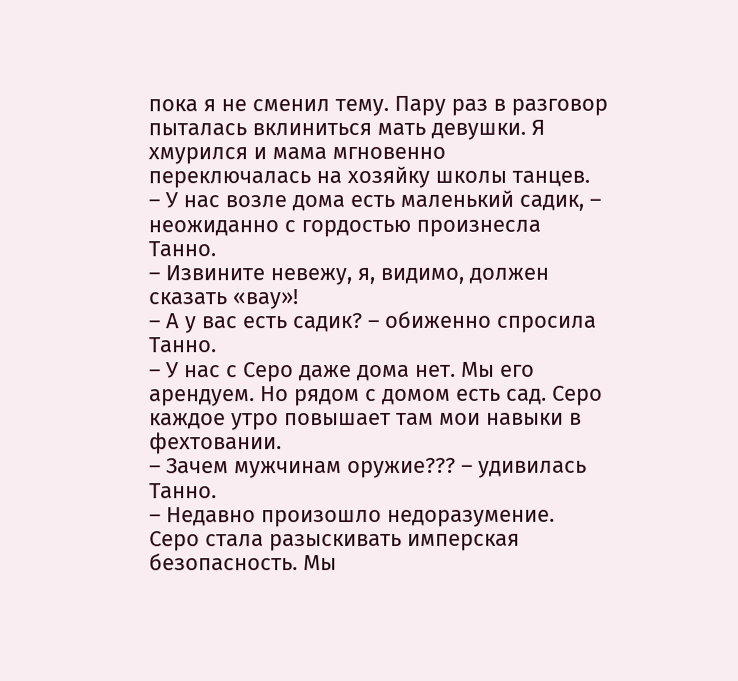пока я не сменил тему. Пару раз в разговор пыталась вклиниться мать девушки. Я хмурился и мама мгновенно переключалась на хозяйку школы танцев.
– У нас возле дома есть маленький садик, – неожиданно с гордостью произнесла Танно.
– Извините невежу, я, видимо, должен сказать «вау»!
– А у вас есть садик? – обиженно спросила Танно.
– У нас с Серо даже дома нет. Мы его арендуем. Но рядом с домом есть сад. Серо каждое утро повышает там мои навыки в фехтовании.
– Зачем мужчинам оружие??? – удивилась Танно.
– Недавно произошло недоразумение. Серо стала разыскивать имперская безопасность. Мы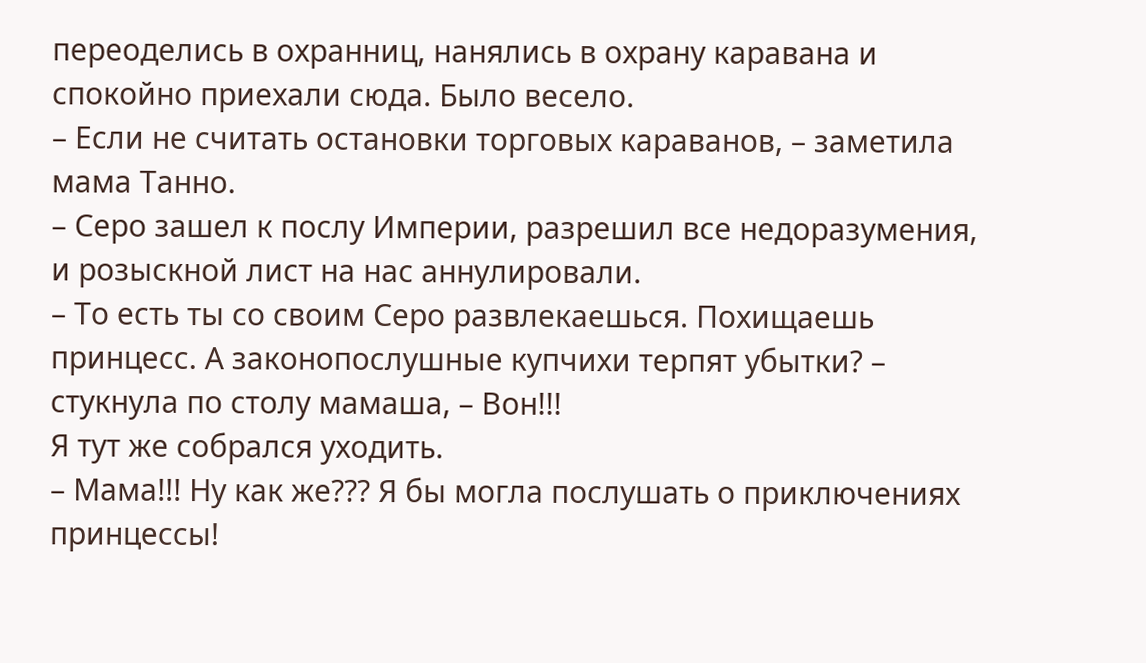переоделись в охранниц, нанялись в охрану каравана и спокойно приехали сюда. Было весело.
– Если не считать остановки торговых караванов, – заметила мама Танно.
– Серо зашел к послу Империи, разрешил все недоразумения, и розыскной лист на нас аннулировали.
– То есть ты со своим Серо развлекаешься. Похищаешь принцесс. А законопослушные купчихи терпят убытки? – стукнула по столу мамаша, – Вон!!!
Я тут же собрался уходить.
– Мама!!! Ну как же??? Я бы могла послушать о приключениях принцессы!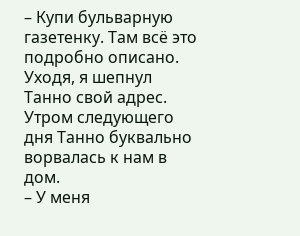– Купи бульварную газетенку. Там всё это подробно описано.
Уходя, я шепнул Танно свой адрес.
Утром следующего дня Танно буквально ворвалась к нам в дом.
– У меня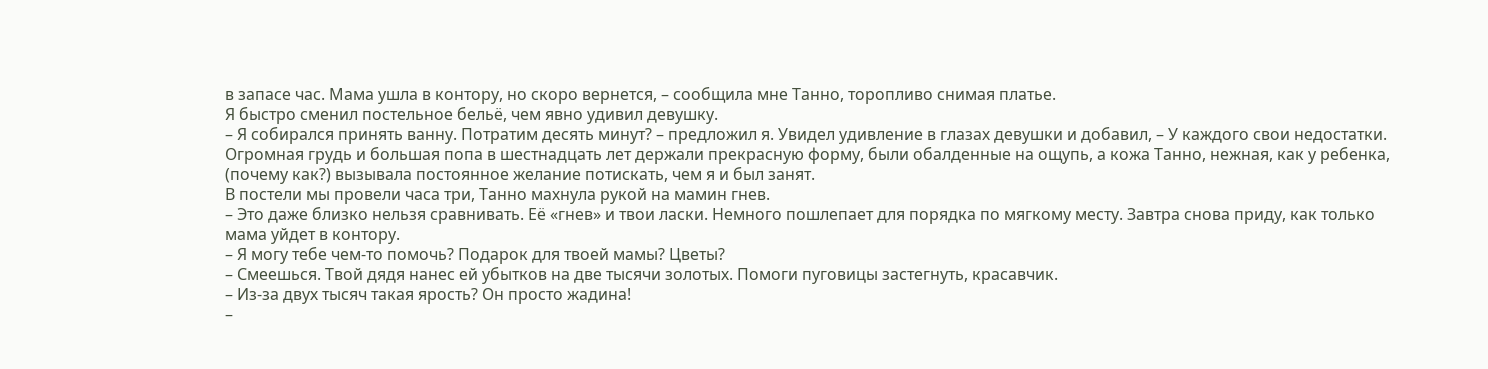в запасе час. Мама ушла в контору, но скоро вернется, – сообщила мне Танно, торопливо снимая платье.
Я быстро сменил постельное бельё, чем явно удивил девушку.
– Я собирался принять ванну. Потратим десять минут? – предложил я. Увидел удивление в глазах девушки и добавил, – У каждого свои недостатки.
Огромная грудь и большая попа в шестнадцать лет держали прекрасную форму, были обалденные на ощупь, а кожа Танно, нежная, как у ребенка, (почему как?) вызывала постоянное желание потискать, чем я и был занят.
В постели мы провели часа три, Танно махнула рукой на мамин гнев.
– Это даже близко нельзя сравнивать. Её «гнев» и твои ласки. Немного пошлепает для порядка по мягкому месту. Завтра снова приду, как только мама уйдет в контору.
– Я могу тебе чем-то помочь? Подарок для твоей мамы? Цветы?
– Смеешься. Твой дядя нанес ей убытков на две тысячи золотых. Помоги пуговицы застегнуть, красавчик.
– Из-за двух тысяч такая ярость? Он просто жадина!
–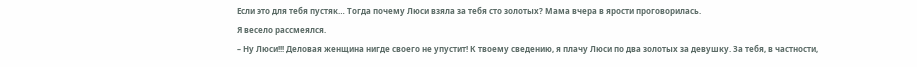Если это для тебя пустяк… Тогда почему Люси взяла за тебя сто золотых? Мама вчера в ярости проговорилась.
Я весело рассмеялся.
– Ну Люси!!! Деловая женщина нигде своего не упустит! К твоему сведению, я плачу Люси по два золотых за девушку. За тебя, в частности,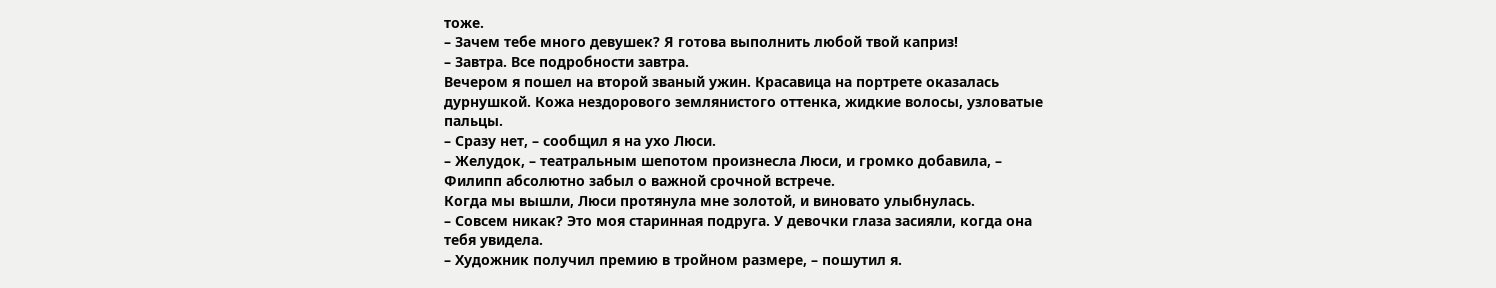тоже.
– Зачем тебе много девушек? Я готова выполнить любой твой каприз!
– Завтра. Все подробности завтра.
Вечером я пошел на второй званый ужин. Красавица на портрете оказалась дурнушкой. Кожа нездорового землянистого оттенка, жидкие волосы, узловатые пальцы.
– Сразу нет, – сообщил я на ухо Люси.
– Желудок, – театральным шепотом произнесла Люси, и громко добавила, – Филипп абсолютно забыл о важной срочной встрече.
Когда мы вышли, Люси протянула мне золотой, и виновато улыбнулась.
– Совсем никак? Это моя старинная подруга. У девочки глаза засияли, когда она тебя увидела.
– Художник получил премию в тройном размере, – пошутил я.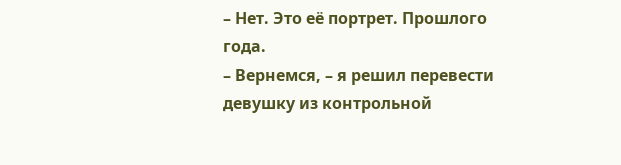– Нет. Это её портрет. Прошлого года.
– Вернемся, – я решил перевести девушку из контрольной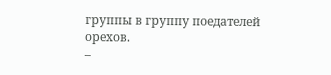группы в группу поедателей орехов.
–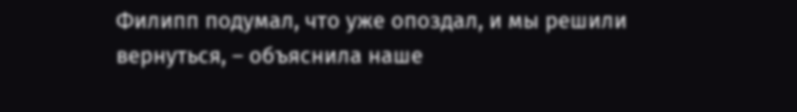Филипп подумал, что уже опоздал, и мы решили вернуться, – объяснила наше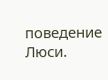поведение Люси.